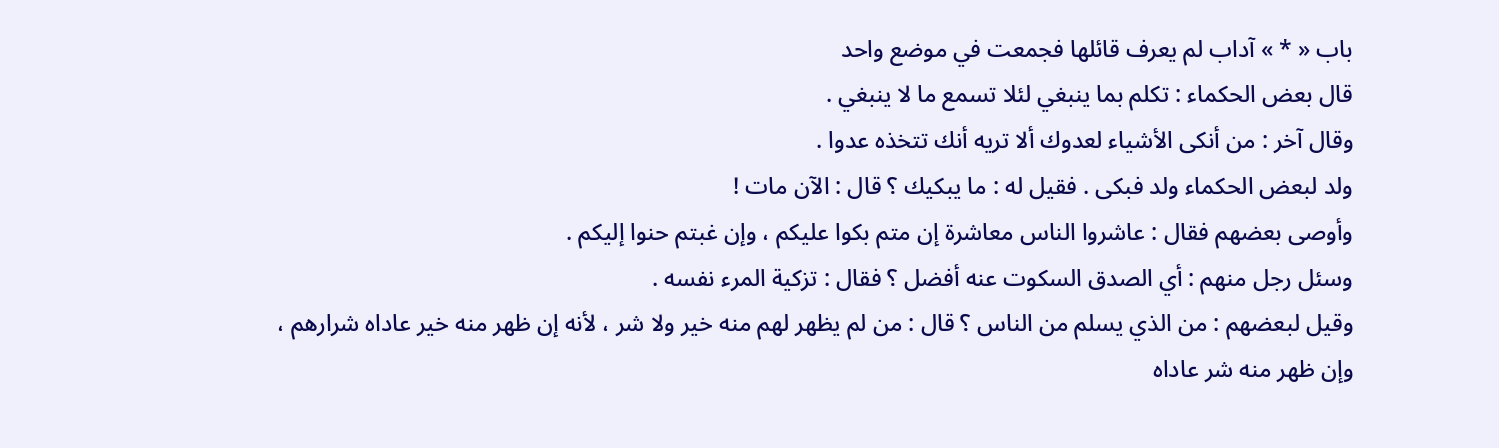باب « * » آداب لم يعرف قائلها فجمعت في موضع واحد
قال بعض الحكماء : تكلم بما ينبغي لئلا تسمع ما لا ينبغي .
وقال آخر : من أنكى الأشياء لعدوك ألا تريه أنك تتخذه عدوا .
ولد لبعض الحكماء ولد فبكى . فقيل له : ما يبكيك ؟ قال : الآن مات !
وأوصى بعضهم فقال : عاشروا الناس معاشرة إن متم بكوا عليكم ، وإن غبتم حنوا إليكم .
وسئل رجل منهم : أي الصدق السكوت عنه أفضل ؟ فقال : تزكية المرء نفسه .
وقيل لبعضهم : من الذي يسلم من الناس ؟ قال : من لم يظهر لهم منه خير ولا شر ، لأنه إن ظهر منه خير عاداه شرارهم ، وإن ظهر منه شر عاداه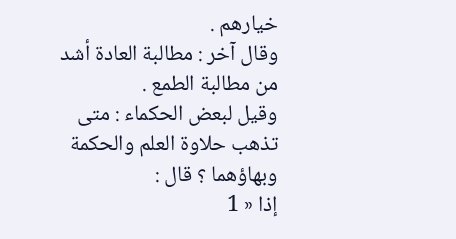خيارهم .
وقال آخر : مطالبة العادة أشد من مطالبة الطمع .
وقيل لبعض الحكماء : متى تذهب حلاوة العلم والحكمة وبهاؤهما ؟ قال :
إذا « 1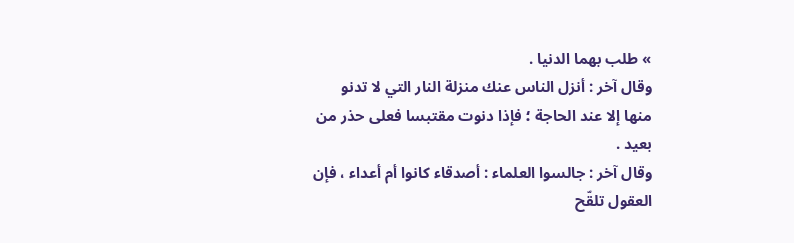» طلب بهما الدنيا .
وقال آخر : أنزل الناس عنك منزلة النار التي لا تدنو منها إلا عند الحاجة ؛ فإذا دنوت مقتبسا فعلى حذر من بعيد .
وقال آخر : جالسوا العلماء : أصدقاء كانوا أم أعداء ، فإن العقول تلقّح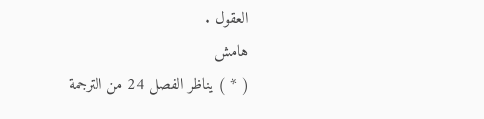العقول .
هامش
( * ) يناظر الفصل 24 من الترجمة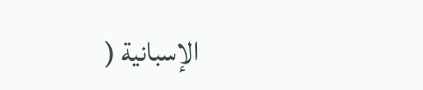الإسبانية (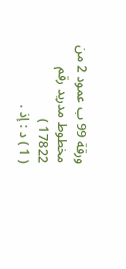ورقة 99 ب عمود 2 من مخطوط مدريد رقم 17822 )
( 1 ) د : إذ .